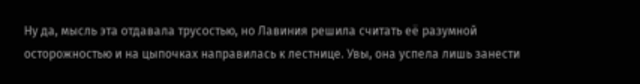Ну да, мысль эта отдавала трусостью, но Лавиния решила считать её разумной осторожностью и на цыпочках направилась к лестнице. Увы, она успела лишь занести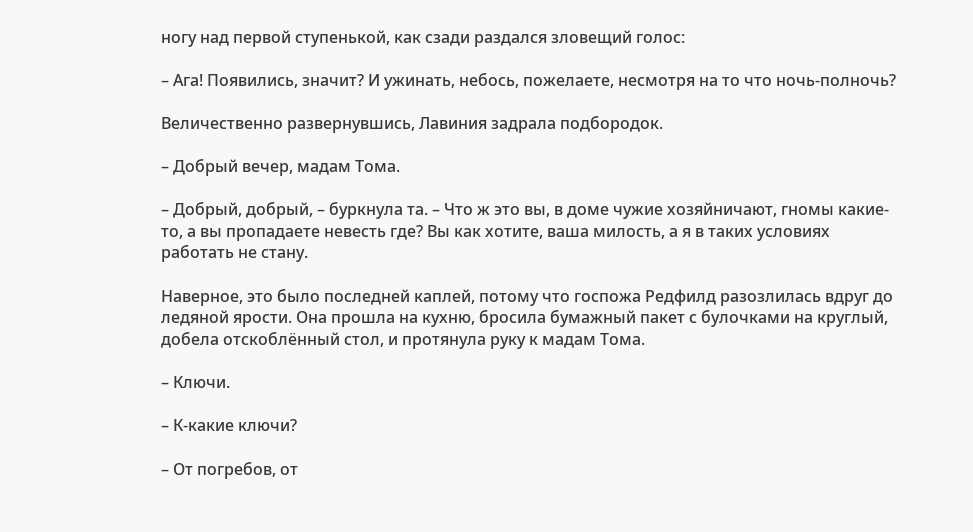ногу над первой ступенькой, как сзади раздался зловещий голос:

– Ага! Появились, значит? И ужинать, небось, пожелаете, несмотря на то что ночь-полночь?

Величественно развернувшись, Лавиния задрала подбородок.

– Добрый вечер, мадам Тома.

– Добрый, добрый, – буркнула та. – Что ж это вы, в доме чужие хозяйничают, гномы какие-то, а вы пропадаете невесть где? Вы как хотите, ваша милость, а я в таких условиях работать не стану.

Наверное, это было последней каплей, потому что госпожа Редфилд разозлилась вдруг до ледяной ярости. Она прошла на кухню, бросила бумажный пакет с булочками на круглый, добела отскоблённый стол, и протянула руку к мадам Тома.

– Ключи.

– К-какие ключи?

– От погребов, от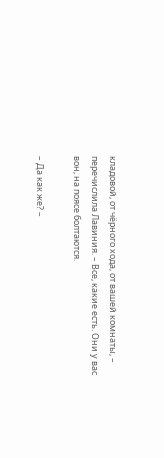кладовой, от чёрного хода, от вашей комнаты, – перечислила Лавиния. – Все, какие есть. Они у вас вон, на поясе болтаются.

– Да как же? –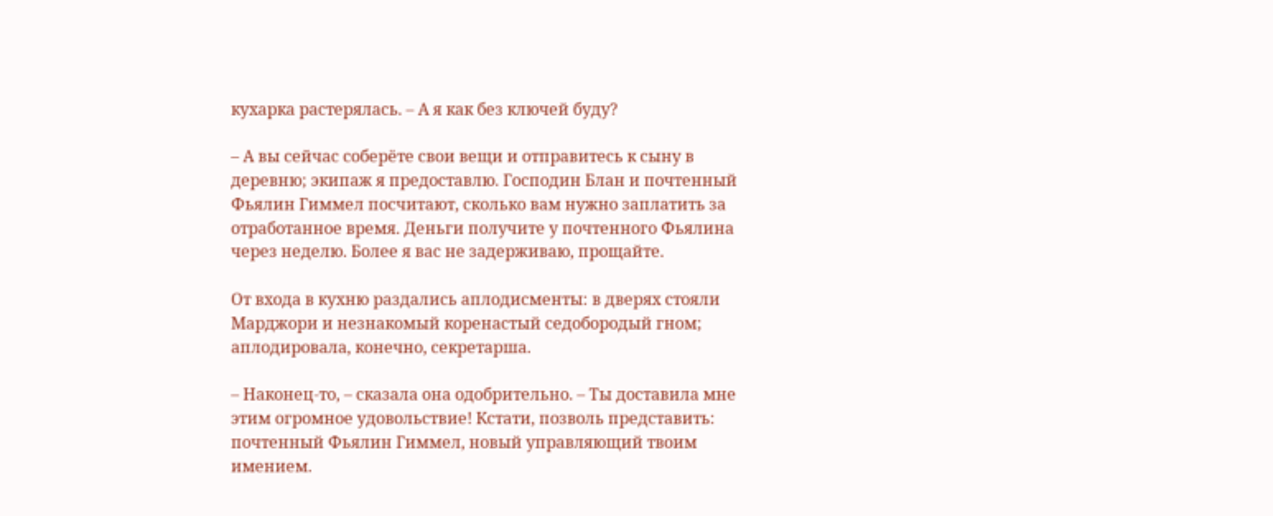кухарка растерялась. – А я как без ключей буду?

– А вы сейчас соберёте свои вещи и отправитесь к сыну в деревню; экипаж я предоставлю. Господин Блан и почтенный Фьялин Гиммел посчитают, сколько вам нужно заплатить за отработанное время. Деньги получите у почтенного Фьялина через неделю. Более я вас не задерживаю, прощайте.

От входа в кухню раздались аплодисменты: в дверях стояли Марджори и незнакомый коренастый седобородый гном; аплодировала, конечно, секретарша.

– Наконец-то, – сказала она одобрительно. – Ты доставила мне этим огромное удовольствие! Кстати, позволь представить: почтенный Фьялин Гиммел, новый управляющий твоим имением.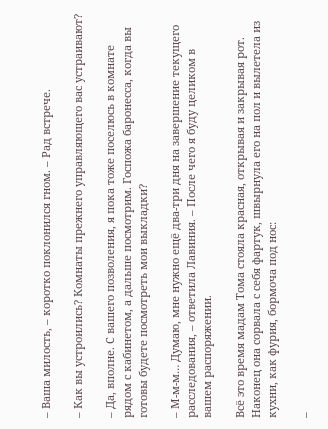– Ваша милость, – коротко поклонился гном. – Рад встрече.

– Как вы устроились? Комнаты прежнего управляющего вас устраивают?

– Да, вполне. С вашего позволения, я пока тоже поселюсь в комнате рядом с кабинетом, а дальше посмотрим. Госпожа баронесса, когда вы готовы будете посмотреть мои выкладки?

– М-м-м… Думаю, мне нужно ещё два-три дня на завершение текущего расследования, – ответила Лавиния. – После чего я буду целиком в вашем распоряжении.

Всё это время мадам Тома стояла красная, открывая и закрывая рот. Наконец она сорвала с себя фартук, швырнула его на пол и вылетела из кухни, как фурия, бормоча под нос:

–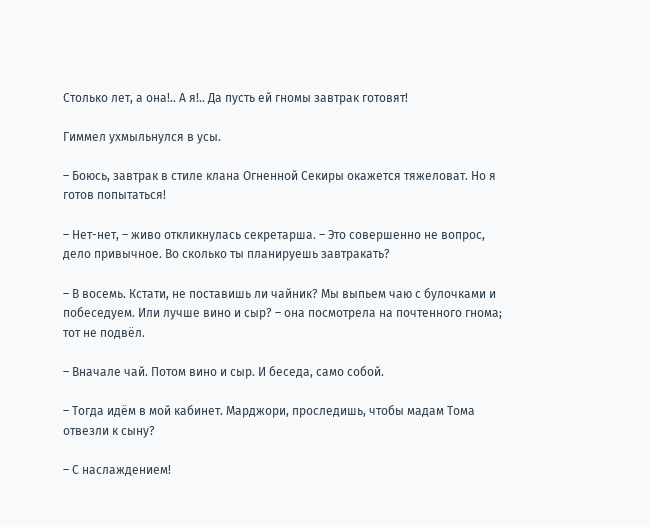Столько лет, а она!.. А я!.. Да пусть ей гномы завтрак готовят!

Гиммел ухмыльнулся в усы.

– Боюсь, завтрак в стиле клана Огненной Секиры окажется тяжеловат. Но я готов попытаться!

– Нет-нет, – живо откликнулась секретарша. – Это совершенно не вопрос, дело привычное. Во сколько ты планируешь завтракать?

– В восемь. Кстати, не поставишь ли чайник? Мы выпьем чаю с булочками и побеседуем. Или лучше вино и сыр? – она посмотрела на почтенного гнома; тот не подвёл.

– Вначале чай. Потом вино и сыр. И беседа, само собой.

– Тогда идём в мой кабинет. Марджори, проследишь, чтобы мадам Тома отвезли к сыну?

– С наслаждением!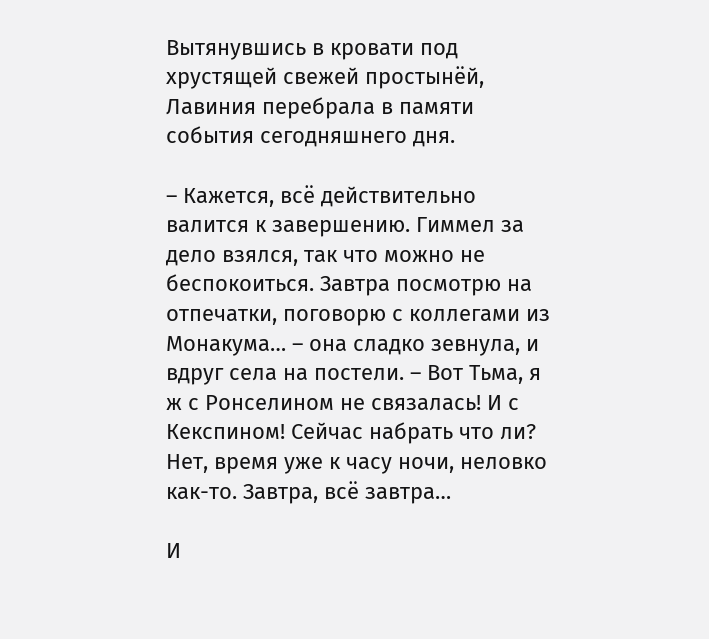Вытянувшись в кровати под хрустящей свежей простынёй, Лавиния перебрала в памяти события сегодняшнего дня.

– Кажется, всё действительно валится к завершению. Гиммел за дело взялся, так что можно не беспокоиться. Завтра посмотрю на отпечатки, поговорю с коллегами из Монакума… – она сладко зевнула, и вдруг села на постели. – Вот Тьма, я ж с Ронселином не связалась! И с Кекспином! Сейчас набрать что ли? Нет, время уже к часу ночи, неловко как-то. Завтра, всё завтра…

И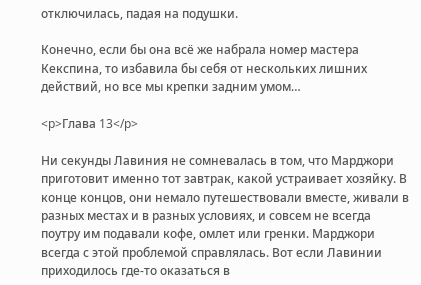отключилась, падая на подушки.

Конечно, если бы она всё же набрала номер мастера Кекспина, то избавила бы себя от нескольких лишних действий, но все мы крепки задним умом…

<p>Глава 13</p>

Ни секунды Лавиния не сомневалась в том, что Марджори приготовит именно тот завтрак, какой устраивает хозяйку. В конце концов, они немало путешествовали вместе, живали в разных местах и в разных условиях, и совсем не всегда поутру им подавали кофе, омлет или гренки. Марджори всегда с этой проблемой справлялась. Вот если Лавинии приходилось где-то оказаться в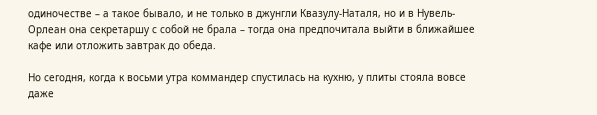одиночестве – а такое бывало, и не только в джунгли Квазулу-Наталя, но и в Нувель-Орлеан она секретаршу с собой не брала – тогда она предпочитала выйти в ближайшее кафе или отложить завтрак до обеда.

Но сегодня, когда к восьми утра коммандер спустилась на кухню, у плиты стояла вовсе даже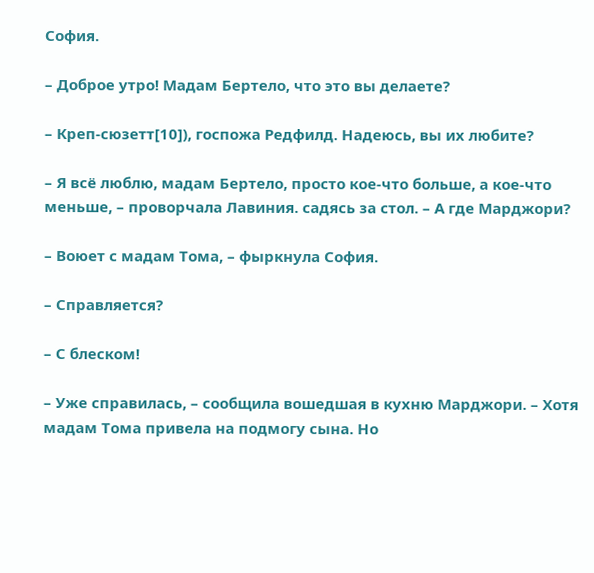София.

– Доброе утро! Мадам Бертело, что это вы делаете?

– Креп-сюзетт[10]), госпожа Редфилд. Надеюсь, вы их любите?

– Я всё люблю, мадам Бертело, просто кое-что больше, а кое-что меньше, – проворчала Лавиния. садясь за стол. – А где Марджори?

– Воюет с мадам Тома, – фыркнула София.

– Справляется?

– С блеском!

– Уже справилась, – сообщила вошедшая в кухню Марджори. – Хотя мадам Тома привела на подмогу сына. Но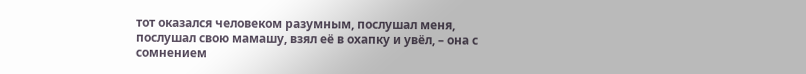тот оказался человеком разумным, послушал меня, послушал свою мамашу, взял её в охапку и увёл, – она с сомнением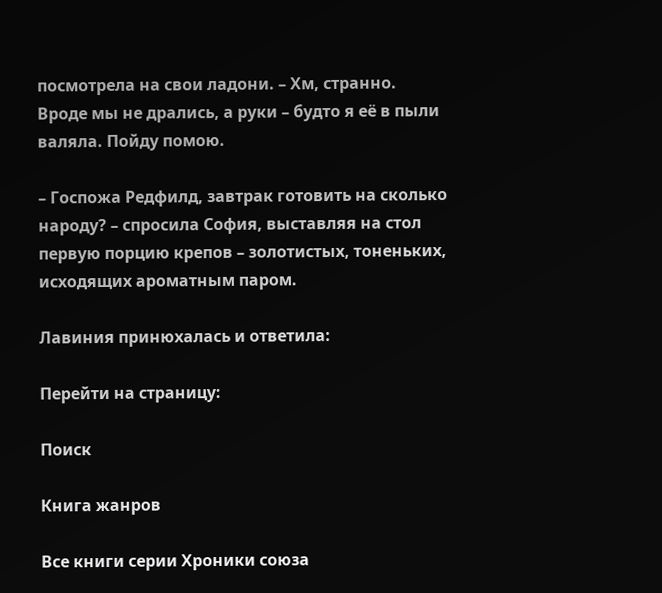посмотрела на свои ладони. – Хм, странно. Вроде мы не дрались, а руки – будто я её в пыли валяла. Пойду помою.

– Госпожа Редфилд, завтрак готовить на сколько народу? – спросила София, выставляя на стол первую порцию крепов – золотистых, тоненьких, исходящих ароматным паром.

Лавиния принюхалась и ответила:

Перейти на страницу:

Поиск

Книга жанров

Все книги серии Хроники союза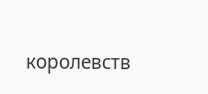королевств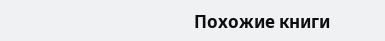Похожие книги